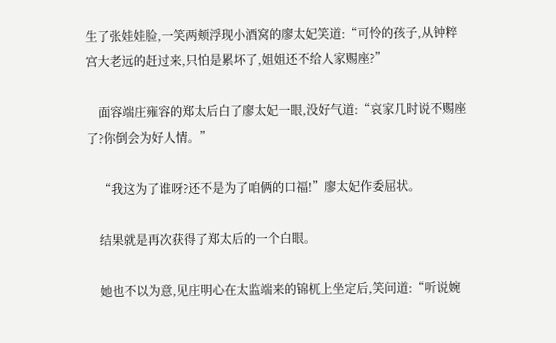生了张娃娃脸,一笑两颊浮现小酒窝的廖太妃笑道:“可怜的孩子,从钟粹宫大老远的赶过来,只怕是累坏了,姐姐还不给人家赐座?”

    面容端庄雍容的郑太后白了廖太妃一眼,没好气道:“哀家几时说不赐座了?你倒会为好人情。”

    “我这为了谁呀?还不是为了咱俩的口福!”廖太妃作委屈状。

    结果就是再次获得了郑太后的一个白眼。

    她也不以为意,见庄明心在太监端来的锦杌上坐定后,笑问道:“听说婉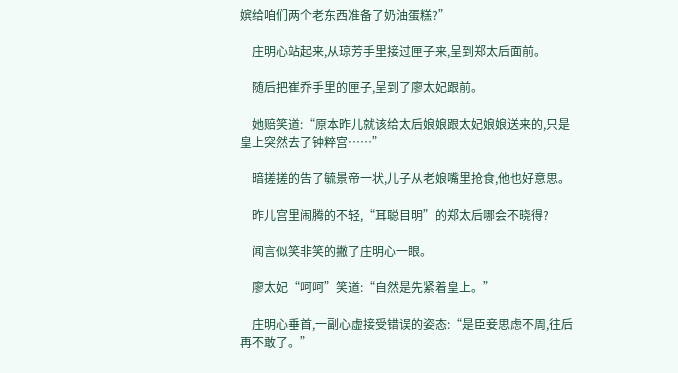嫔给咱们两个老东西准备了奶油蛋糕?”

    庄明心站起来,从琼芳手里接过匣子来,呈到郑太后面前。

    随后把崔乔手里的匣子,呈到了廖太妃跟前。

    她赔笑道:“原本昨儿就该给太后娘娘跟太妃娘娘送来的,只是皇上突然去了钟粹宫……”

    暗搓搓的告了毓景帝一状,儿子从老娘嘴里抢食,他也好意思。

    昨儿宫里闹腾的不轻,“耳聪目明”的郑太后哪会不晓得?

    闻言似笑非笑的撇了庄明心一眼。

    廖太妃“呵呵”笑道:“自然是先紧着皇上。”

    庄明心垂首,一副心虚接受错误的姿态:“是臣妾思虑不周,往后再不敢了。”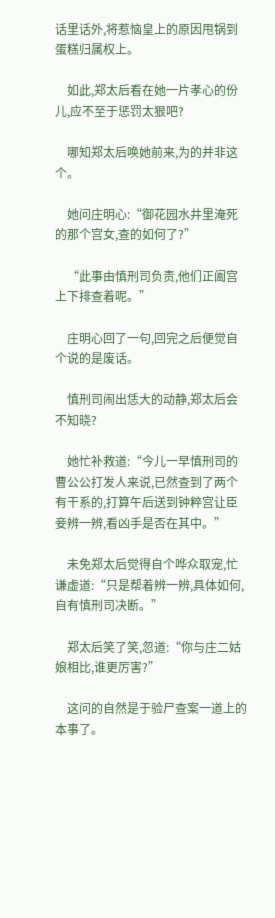话里话外,将惹恼皇上的原因甩锅到蛋糕归属权上。

    如此,郑太后看在她一片孝心的份儿,应不至于惩罚太狠吧?

    哪知郑太后唤她前来,为的并非这个。

    她问庄明心:“御花园水井里淹死的那个宫女,查的如何了?”

    “此事由慎刑司负责,他们正阖宫上下排查着呢。”

    庄明心回了一句,回完之后便觉自个说的是废话。

    慎刑司闹出恁大的动静,郑太后会不知晓?

    她忙补救道:“今儿一早慎刑司的曹公公打发人来说,已然查到了两个有干系的,打算午后送到钟粹宫让臣妾辨一辨,看凶手是否在其中。”

    未免郑太后觉得自个哗众取宠,忙谦虚道:“只是帮着辨一辨,具体如何,自有慎刑司决断。”

    郑太后笑了笑,忽道:“你与庄二姑娘相比,谁更厉害?”

    这问的自然是于验尸查案一道上的本事了。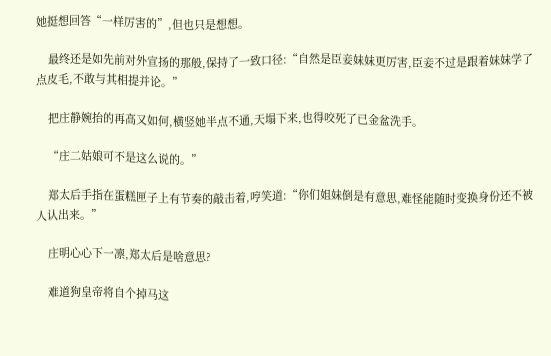她挺想回答“一样厉害的”,但也只是想想。

    最终还是如先前对外宣扬的那般,保持了一致口径:“自然是臣妾妹妹更厉害,臣妾不过是跟着妹妹学了点皮毛,不敢与其相提并论。”

    把庄静婉抬的再高又如何,横竖她半点不通,天塌下来,也得咬死了已金盆洗手。

    “庄二姑娘可不是这么说的。”

    郑太后手指在蛋糕匣子上有节奏的敲击着,哼笑道:“你们姐妹倒是有意思,难怪能随时变换身份还不被人认出来。”

    庄明心心下一凛,郑太后是啥意思?

    难道狗皇帝将自个掉马这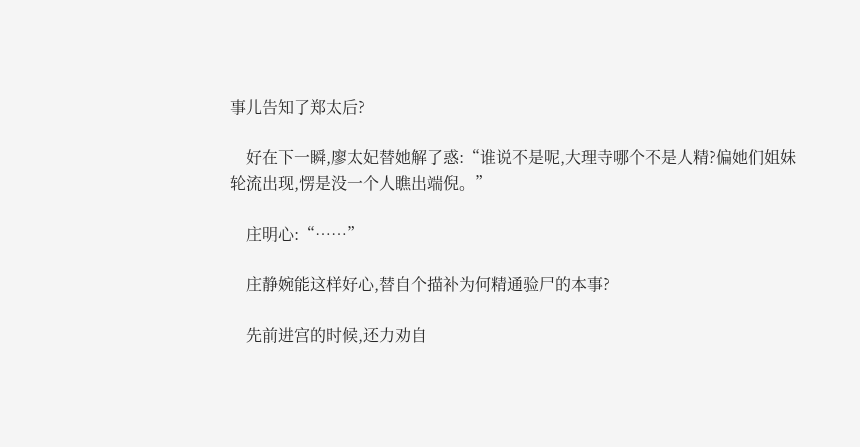事儿告知了郑太后?

    好在下一瞬,廖太妃替她解了惑:“谁说不是呢,大理寺哪个不是人精?偏她们姐妹轮流出现,愣是没一个人瞧出端倪。”

    庄明心:“……”

    庄静婉能这样好心,替自个描补为何精通验尸的本事?

    先前进宫的时候,还力劝自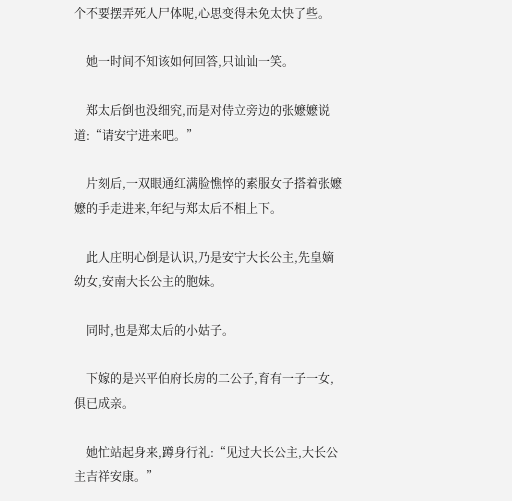个不要摆弄死人尸体呢,心思变得未免太快了些。

    她一时间不知该如何回答,只讪讪一笑。

    郑太后倒也没细究,而是对侍立旁边的张嬷嬷说道:“请安宁进来吧。”

    片刻后,一双眼通红满脸憔悴的素服女子搭着张嬷嬷的手走进来,年纪与郑太后不相上下。

    此人庄明心倒是认识,乃是安宁大长公主,先皇嫡幼女,安南大长公主的胞妹。

    同时,也是郑太后的小姑子。

    下嫁的是兴平伯府长房的二公子,育有一子一女,俱已成亲。

    她忙站起身来,蹲身行礼:“见过大长公主,大长公主吉祥安康。”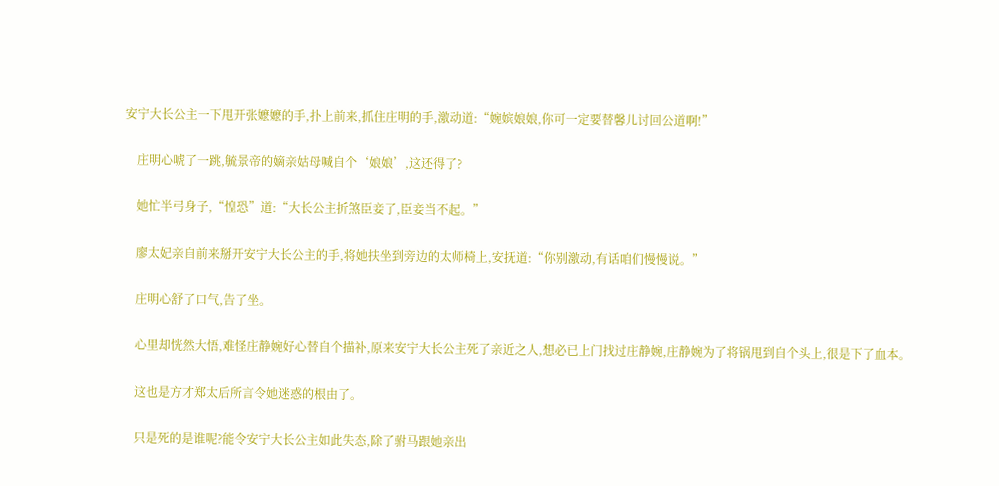安宁大长公主一下甩开张嬷嬷的手,扑上前来,抓住庄明的手,激动道:“婉嫔娘娘,你可一定要替馨儿讨回公道啊!”

    庄明心唬了一跳,毓景帝的嫡亲姑母喊自个‘娘娘’,这还得了?

    她忙半弓身子,“惶恐”道:“大长公主折煞臣妾了,臣妾当不起。”

    廖太妃亲自前来掰开安宁大长公主的手,将她扶坐到旁边的太师椅上,安抚道:“你别激动,有话咱们慢慢说。”

    庄明心舒了口气,告了坐。

    心里却恍然大悟,难怪庄静婉好心替自个描补,原来安宁大长公主死了亲近之人,想必已上门找过庄静婉,庄静婉为了将锅甩到自个头上,很是下了血本。

    这也是方才郑太后所言令她迷惑的根由了。

    只是死的是谁呢?能令安宁大长公主如此失态,除了驸马跟她亲出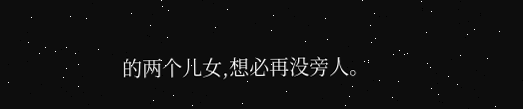的两个儿女,想必再没旁人。